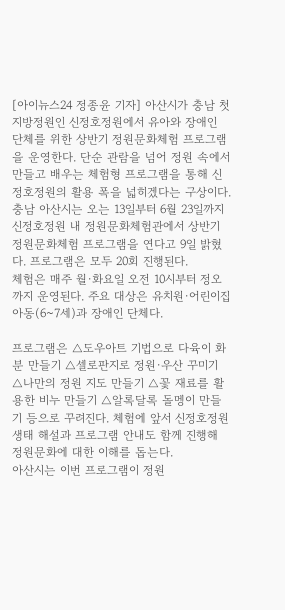[아이뉴스24 정종윤 기자] 아산시가 충남 첫 지방정원인 신정호정원에서 유아와 장애인 단체를 위한 상반기 정원문화체험 프로그램을 운영한다. 단순 관람을 넘어 정원 속에서 만들고 배우는 체험형 프로그램을 통해 신정호정원의 활용 폭을 넓히겠다는 구상이다.
충남 아산시는 오는 13일부터 6월 23일까지 신정호정원 내 정원문화체험관에서 상반기 정원문화체험 프로그램을 연다고 9일 밝혔다. 프로그램은 모두 20회 진행된다.
체험은 매주 월·화요일 오전 10시부터 정오까지 운영된다. 주요 대상은 유치원·어린이집 아동(6~7세)과 장애인 단체다.

프로그램은 △도우아트 기법으로 다육이 화분 만들기 △셀로판지로 정원·우산 꾸미기 △나만의 정원 지도 만들기 △꽃 재료를 활용한 비누 만들기 △알록달록 돌멩이 만들기 등으로 꾸려진다. 체험에 앞서 신정호정원 생태 해설과 프로그램 안내도 함께 진행해 정원문화에 대한 이해를 돕는다.
아산시는 이번 프로그램이 정원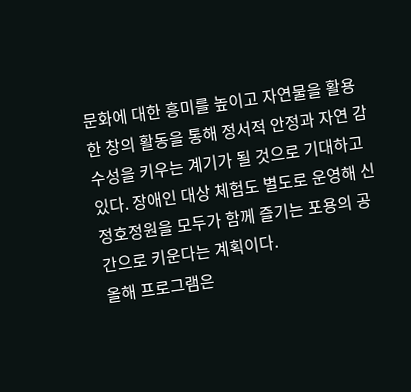문화에 대한 흥미를 높이고 자연물을 활용한 창의 활동을 통해 정서적 안정과 자연 감수성을 키우는 계기가 될 것으로 기대하고 있다. 장애인 대상 체험도 별도로 운영해 신정호정원을 모두가 함께 즐기는 포용의 공간으로 키운다는 계획이다.
올해 프로그램은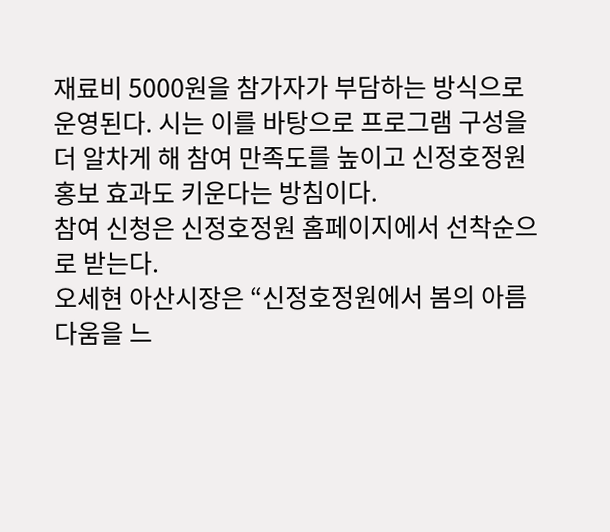재료비 5000원을 참가자가 부담하는 방식으로 운영된다. 시는 이를 바탕으로 프로그램 구성을 더 알차게 해 참여 만족도를 높이고 신정호정원 홍보 효과도 키운다는 방침이다.
참여 신청은 신정호정원 홈페이지에서 선착순으로 받는다.
오세현 아산시장은 “신정호정원에서 봄의 아름다움을 느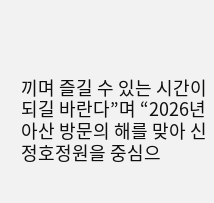끼며 즐길 수 있는 시간이 되길 바란다”며 “2026년 아산 방문의 해를 맞아 신정호정원을 중심으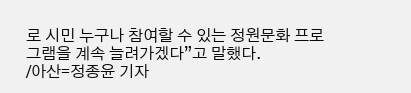로 시민 누구나 참여할 수 있는 정원문화 프로그램을 계속 늘려가겠다”고 말했다.
/아산=정종윤 기자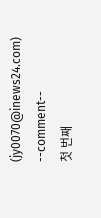(jy0070@inews24.com)
--comment--
첫 번째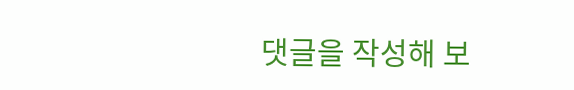댓글을 작성해 보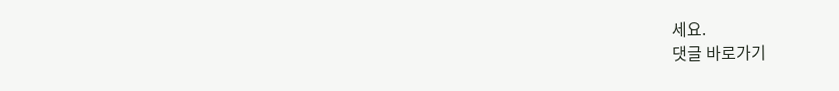세요.
댓글 바로가기